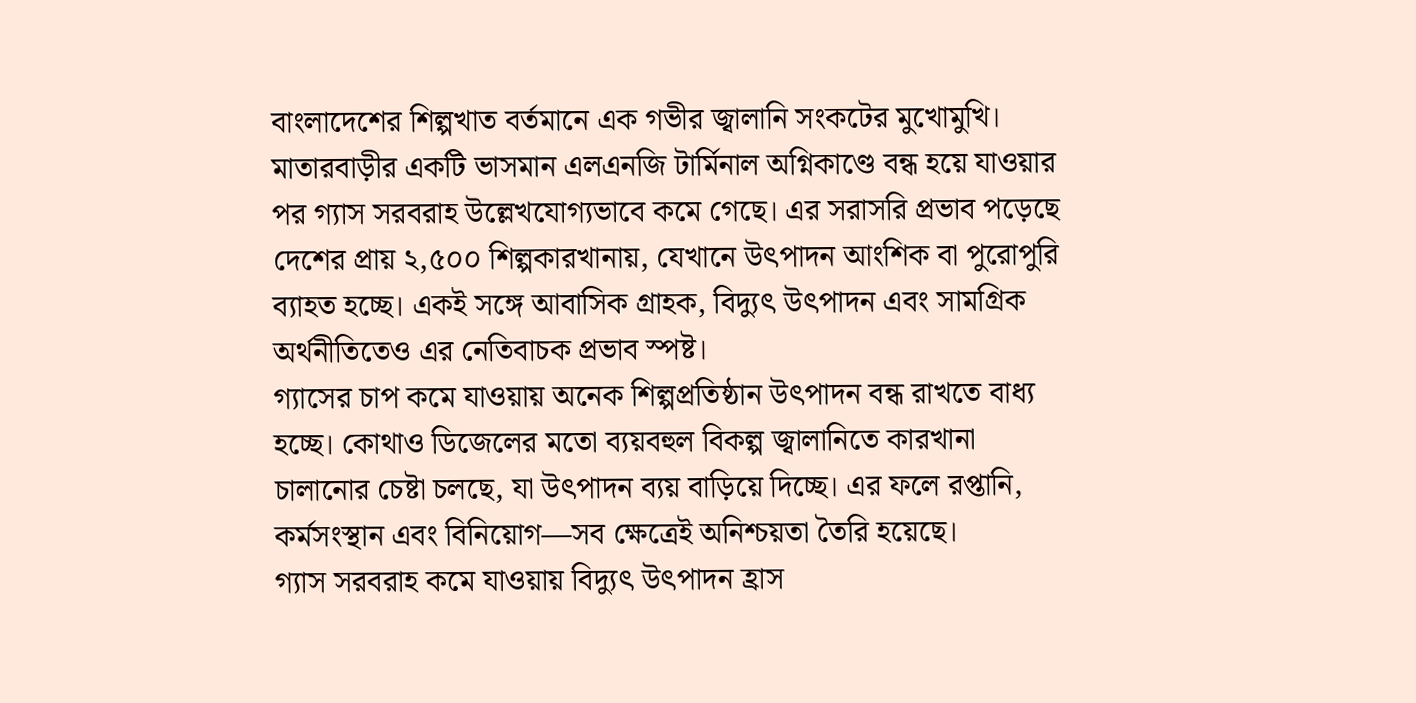বাংলাদেশের শিল্পখাত বর্তমানে এক গভীর জ্বালানি সংকটের মুখোমুখি। মাতারবাড়ীর একটি ভাসমান এলএনজি টার্মিনাল অগ্নিকাণ্ডে বন্ধ হয়ে যাওয়ার পর গ্যাস সরবরাহ উল্লেখযোগ্যভাবে কমে গেছে। এর সরাসরি প্রভাব পড়েছে দেশের প্রায় ২,৫০০ শিল্পকারখানায়, যেখানে উৎপাদন আংশিক বা পুরোপুরি ব্যাহত হচ্ছে। একই সঙ্গে আবাসিক গ্রাহক, বিদ্যুৎ উৎপাদন এবং সামগ্রিক অর্থনীতিতেও এর নেতিবাচক প্রভাব স্পষ্ট।
গ্যাসের চাপ কমে যাওয়ায় অনেক শিল্পপ্রতিষ্ঠান উৎপাদন বন্ধ রাখতে বাধ্য হচ্ছে। কোথাও ডিজেলের মতো ব্যয়বহুল বিকল্প জ্বালানিতে কারখানা চালানোর চেষ্টা চলছে, যা উৎপাদন ব্যয় বাড়িয়ে দিচ্ছে। এর ফলে রপ্তানি, কর্মসংস্থান এবং বিনিয়োগ—সব ক্ষেত্রেই অনিশ্চয়তা তৈরি হয়েছে।
গ্যাস সরবরাহ কমে যাওয়ায় বিদ্যুৎ উৎপাদন হ্রাস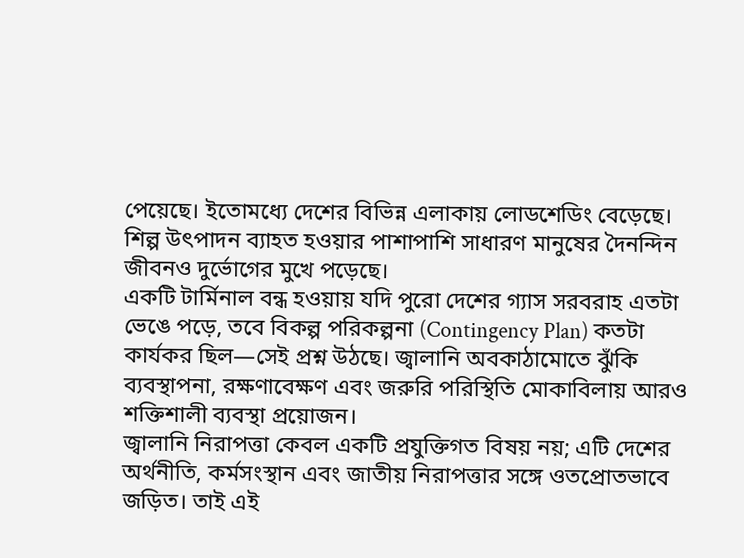পেয়েছে। ইতোমধ্যে দেশের বিভিন্ন এলাকায় লোডশেডিং বেড়েছে। শিল্প উৎপাদন ব্যাহত হওয়ার পাশাপাশি সাধারণ মানুষের দৈনন্দিন জীবনও দুর্ভোগের মুখে পড়েছে।
একটি টার্মিনাল বন্ধ হওয়ায় যদি পুরো দেশের গ্যাস সরবরাহ এতটা ভেঙে পড়ে, তবে বিকল্প পরিকল্পনা (Contingency Plan) কতটা কার্যকর ছিল—সেই প্রশ্ন উঠছে। জ্বালানি অবকাঠামোতে ঝুঁকি ব্যবস্থাপনা, রক্ষণাবেক্ষণ এবং জরুরি পরিস্থিতি মোকাবিলায় আরও শক্তিশালী ব্যবস্থা প্রয়োজন।
জ্বালানি নিরাপত্তা কেবল একটি প্রযুক্তিগত বিষয় নয়; এটি দেশের অর্থনীতি, কর্মসংস্থান এবং জাতীয় নিরাপত্তার সঙ্গে ওতপ্রোতভাবে জড়িত। তাই এই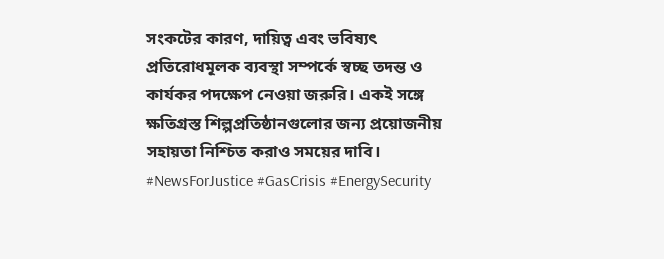সংকটের কারণ, দায়িত্ব এবং ভবিষ্যৎ প্রতিরোধমূলক ব্যবস্থা সম্পর্কে স্বচ্ছ তদন্ত ও কার্যকর পদক্ষেপ নেওয়া জরুরি। একই সঙ্গে ক্ষতিগ্রস্ত শিল্পপ্রতিষ্ঠানগুলোর জন্য প্রয়োজনীয় সহায়তা নিশ্চিত করাও সময়ের দাবি।
#NewsForJustice #GasCrisis #EnergySecurity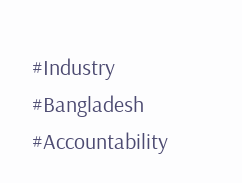#Industry #Bangladesh #Accountability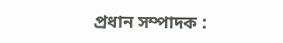প্রধান সম্পাদক :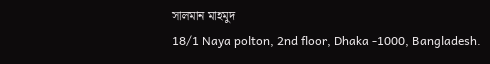সালমান মাহমুদ
18/1 Naya polton, 2nd floor, Dhaka -1000, Bangladesh.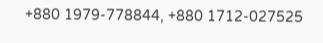+880 1979-778844, +880 1712-027525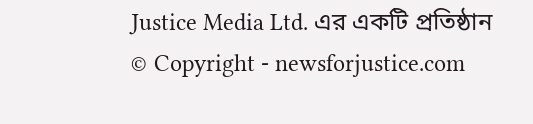Justice Media Ltd. এর একটি প্রতিষ্ঠান
© Copyright - newsforjustice.com